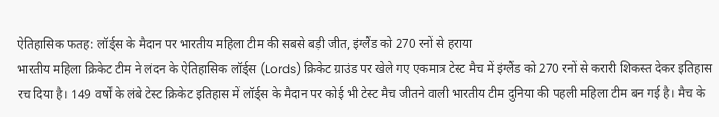ऐतिहासिक फतह: लॉर्ड्स के मैदान पर भारतीय महिला टीम की सबसे बड़ी जीत, इंग्लैंड को 270 रनों से हराया
भारतीय महिला क्रिकेट टीम ने लंदन के ऐतिहासिक लॉर्ड्स (Lords) क्रिकेट ग्राउंड पर खेले गए एकमात्र टेस्ट मैच में इंग्लैंड को 270 रनों से करारी शिकस्त देकर इतिहास रच दिया है। 149 वर्षों के लंबे टेस्ट क्रिकेट इतिहास में लॉर्ड्स के मैदान पर कोई भी टेस्ट मैच जीतने वाली भारतीय टीम दुनिया की पहली महिला टीम बन गई है। मैच के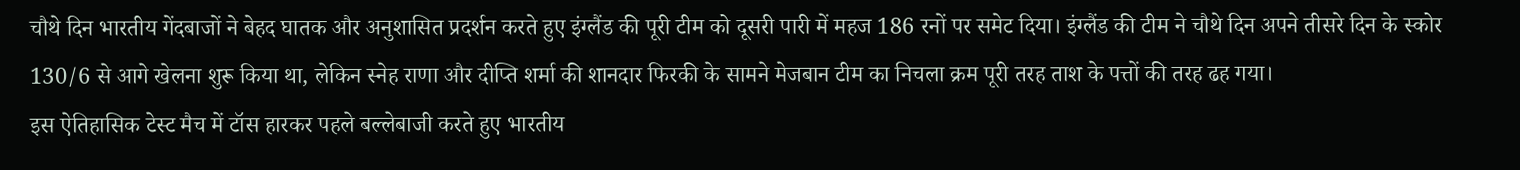चौथे दिन भारतीय गेंदबाजों ने बेहद घातक और अनुशासित प्रदर्शन करते हुए इंग्लैंड की पूरी टीम को दूसरी पारी में महज 186 रनों पर समेट दिया। इंग्लैंड की टीम ने चौथे दिन अपने तीसरे दिन के स्कोर 130/6 से आगे खेलना शुरू किया था, लेकिन स्नेह राणा और दीप्ति शर्मा की शानदार फिरकी के सामने मेजबान टीम का निचला क्रम पूरी तरह ताश के पत्तों की तरह ढह गया।
इस ऐतिहासिक टेस्ट मैच में टॉस हारकर पहले बल्लेबाजी करते हुए भारतीय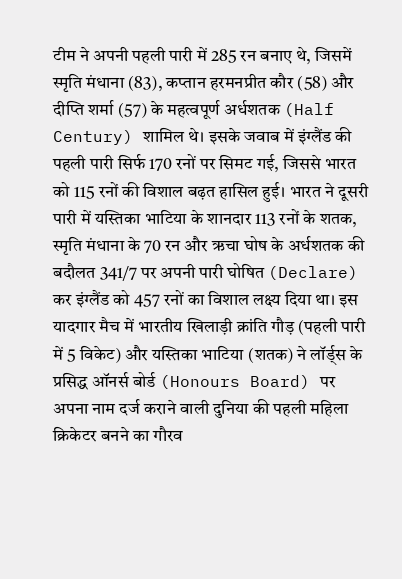टीम ने अपनी पहली पारी में 285 रन बनाए थे, जिसमें स्मृति मंधाना (83), कप्तान हरमनप्रीत कौर (58) और दीप्ति शर्मा (57) के महत्वपूर्ण अर्धशतक (Half Century) शामिल थे। इसके जवाब में इंग्लैंड की पहली पारी सिर्फ 170 रनों पर सिमट गई, जिससे भारत को 115 रनों की विशाल बढ़त हासिल हुई। भारत ने दूसरी पारी में यस्तिका भाटिया के शानदार 113 रनों के शतक, स्मृति मंधाना के 70 रन और ऋचा घोष के अर्धशतक की बदौलत 341/7 पर अपनी पारी घोषित (Declare) कर इंग्लैंड को 457 रनों का विशाल लक्ष्य दिया था। इस यादगार मैच में भारतीय खिलाड़ी क्रांति गौड़ (पहली पारी में 5 विकेट) और यस्तिका भाटिया (शतक) ने लॉर्ड्स के प्रसिद्ध ऑनर्स बोर्ड (Honours Board) पर अपना नाम दर्ज कराने वाली दुनिया की पहली महिला क्रिकेटर बनने का गौरव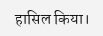हासिल किया।